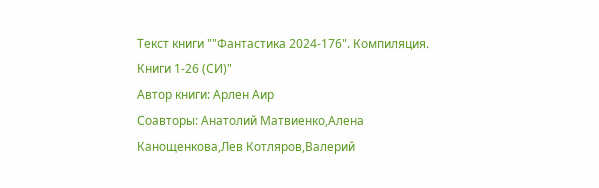Текст книги ""Фантастика 2024-176". Компиляция. Книги 1-26 (СИ)"
Автор книги: Арлен Аир
Соавторы: Анатолий Матвиенко,Алена Канощенкова,Лев Котляров,Валерий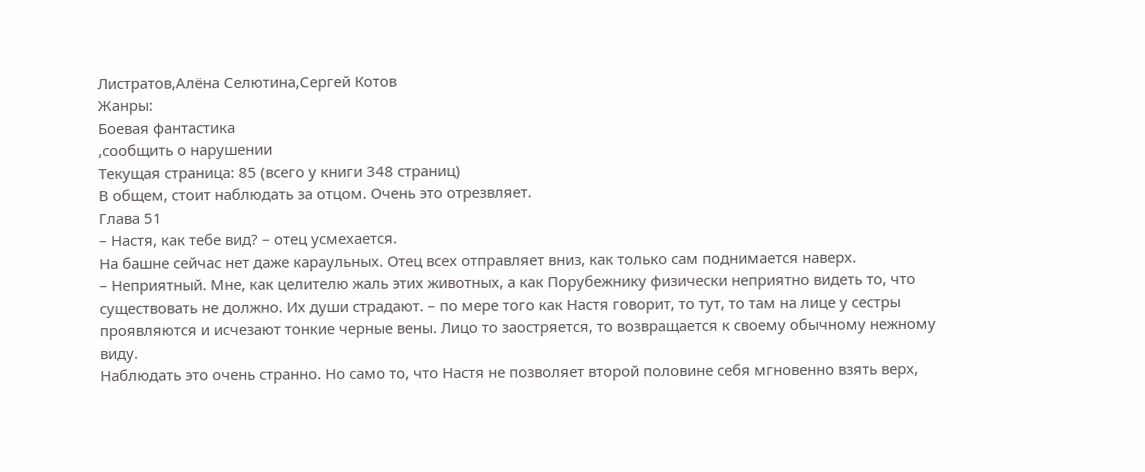Листратов,Алёна Селютина,Сергей Котов
Жанры:
Боевая фантастика
,сообщить о нарушении
Текущая страница: 85 (всего у книги 348 страниц)
В общем, стоит наблюдать за отцом. Очень это отрезвляет.
Глава 51
– Настя, как тебе вид? – отец усмехается.
На башне сейчас нет даже караульных. Отец всех отправляет вниз, как только сам поднимается наверх.
– Неприятный. Мне, как целителю жаль этих животных, а как Порубежнику физически неприятно видеть то, что существовать не должно. Их души страдают. – по мере того как Настя говорит, то тут, то там на лице у сестры проявляются и исчезают тонкие черные вены. Лицо то заостряется, то возвращается к своему обычному нежному виду.
Наблюдать это очень странно. Но само то, что Настя не позволяет второй половине себя мгновенно взять верх,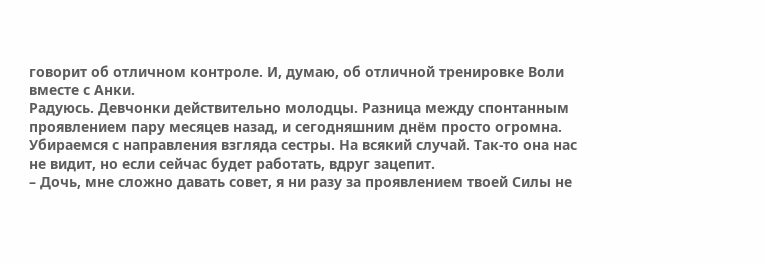говорит об отличном контроле. И, думаю, об отличной тренировке Воли вместе с Анки.
Радуюсь. Девчонки действительно молодцы. Разница между спонтанным проявлением пару месяцев назад, и сегодняшним днём просто огромна.
Убираемся с направления взгляда сестры. На всякий случай. Так-то она нас не видит, но если сейчас будет работать, вдруг зацепит.
– Дочь, мне сложно давать совет, я ни разу за проявлением твоей Силы не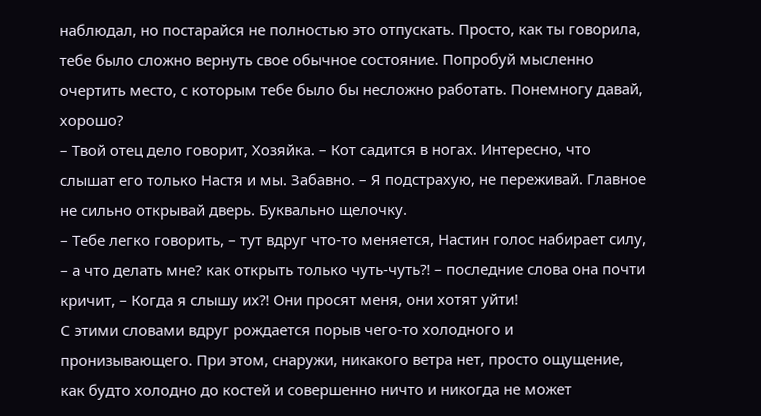наблюдал, но постарайся не полностью это отпускать. Просто, как ты говорила, тебе было сложно вернуть свое обычное состояние. Попробуй мысленно очертить место, с которым тебе было бы несложно работать. Понемногу давай, хорошо?
– Твой отец дело говорит, Хозяйка. – Кот садится в ногах. Интересно, что слышат его только Настя и мы. Забавно. – Я подстрахую, не переживай. Главное не сильно открывай дверь. Буквально щелочку.
– Тебе легко говорить, – тут вдруг что-то меняется, Настин голос набирает силу, – а что делать мне? как открыть только чуть-чуть⁈ – последние слова она почти кричит, – Когда я слышу их⁈ Они просят меня, они хотят уйти!
С этими словами вдруг рождается порыв чего-то холодного и пронизывающего. При этом, снаружи, никакого ветра нет, просто ощущение, как будто холодно до костей и совершенно ничто и никогда не может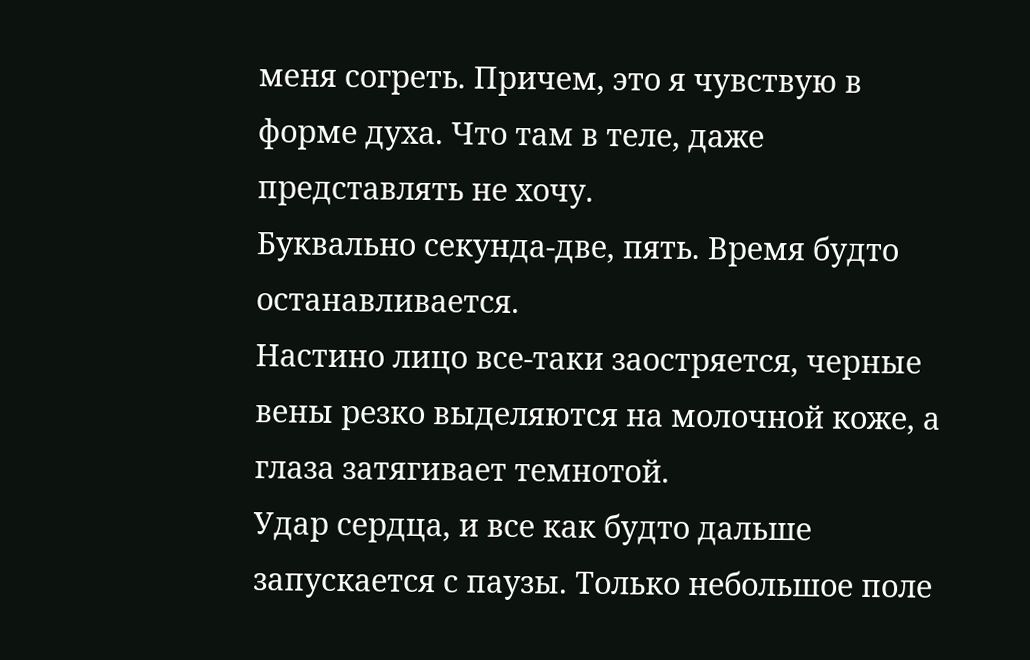меня согреть. Причем, это я чувствую в форме духа. Что там в теле, даже представлять не хочу.
Буквально секунда-две, пять. Время будто останавливается.
Настино лицо все-таки заостряется, черные вены резко выделяются на молочной коже, а глаза затягивает темнотой.
Удар сердца, и все как будто дальше запускается с паузы. Только небольшое поле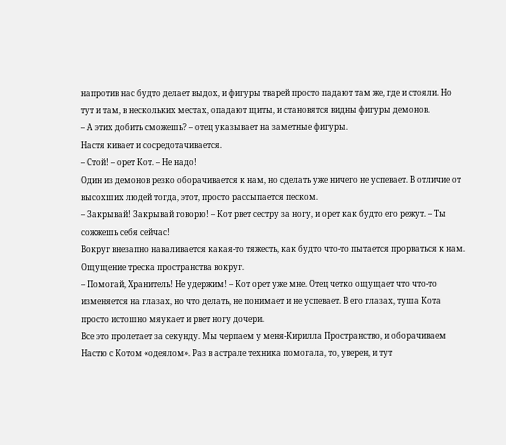напротив нас будто делает выдох, и фигуры тварей просто падают там же, где и стояли. Но тут и там, в нескольких местах, опадают щиты, и становятся видны фигуры демонов.
– А этих добить сможешь? – отец указывает на заметные фигуры.
Настя кивает и сосредотачивается.
– Стой! – орет Кот. – Не надо!
Один из демонов резко оборачивается к нам, но сделать уже ничего не успевает. В отличие от высохших людей тогда, этот, просто рассыпается песком.
– Закрывай! Закрывай говорю! – Кот рвет сестру за ногу, и орет как будто его режут. – Ты сожжешь себя сейчас!
Вокруг внезапно наваливается какая-то тяжесть, как будто что-то пытается прорваться к нам. Ощущение треска пространства вокруг.
– Помогай, Хранитель! Не удержим! – Кот орет уже мне. Отец четко ощущает что что-то изменяется на глазах, но что делать, не понимает и не успевает. В его глазах, туша Кота просто истошно мяукает и рвет ногу дочери.
Все это пролетает за секунду. Мы черпаем у меня-Кирилла Пространство, и оборачиваем Настю с Котом «одеялом». Раз в астрале техника помогала, то, уверен, и тут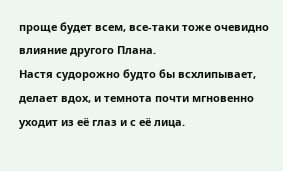проще будет всем, все-таки тоже очевидно влияние другого Плана.
Настя судорожно будто бы всхлипывает, делает вдох, и темнота почти мгновенно уходит из её глаз и с её лица.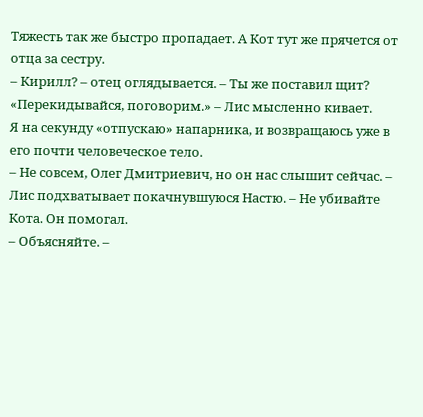Тяжесть так же быстро пропадает. А Кот тут же прячется от отца за сестру.
– Кирилл? – отец оглядывается. – Ты же поставил щит?
«Перекидывайся, поговорим.» – Лис мысленно кивает.
Я на секунду «отпускаю» напарника, и возвращаюсь уже в его почти человеческое тело.
– Не совсем, Олег Дмитриевич, но он нас слышит сейчас. – Лис подхватывает покачнувшуюся Настю. – Не убивайте Кота. Он помогал.
– Объясняйте. –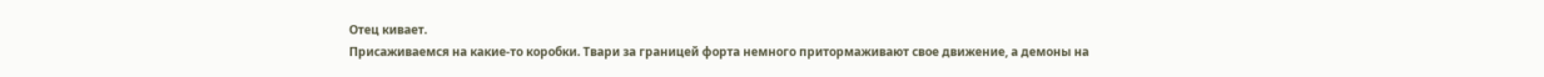Отец кивает.
Присаживаемся на какие-то коробки. Твари за границей форта немного притормаживают свое движение, а демоны на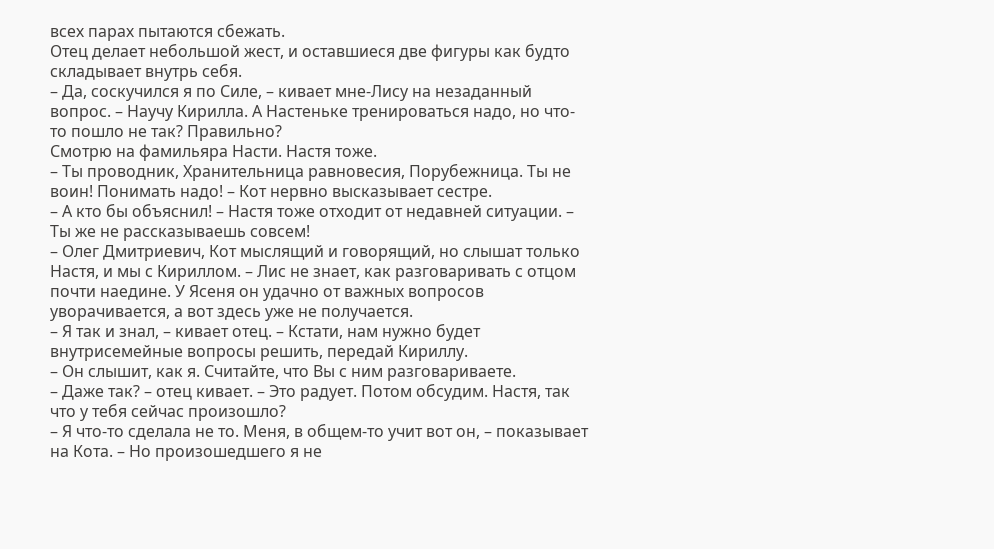всех парах пытаются сбежать.
Отец делает небольшой жест, и оставшиеся две фигуры как будто складывает внутрь себя.
– Да, соскучился я по Силе, – кивает мне-Лису на незаданный вопрос. – Научу Кирилла. А Настеньке тренироваться надо, но что-то пошло не так? Правильно?
Смотрю на фамильяра Насти. Настя тоже.
– Ты проводник, Хранительница равновесия, Порубежница. Ты не воин! Понимать надо! – Кот нервно высказывает сестре.
– А кто бы объяснил! – Настя тоже отходит от недавней ситуации. – Ты же не рассказываешь совсем!
– Олег Дмитриевич, Кот мыслящий и говорящий, но слышат только Настя, и мы с Кириллом. – Лис не знает, как разговаривать с отцом почти наедине. У Ясеня он удачно от важных вопросов уворачивается, а вот здесь уже не получается.
– Я так и знал, – кивает отец. – Кстати, нам нужно будет внутрисемейные вопросы решить, передай Кириллу.
– Он слышит, как я. Считайте, что Вы с ним разговариваете.
– Даже так? – отец кивает. – Это радует. Потом обсудим. Настя, так что у тебя сейчас произошло?
– Я что-то сделала не то. Меня, в общем-то учит вот он, – показывает на Кота. – Но произошедшего я не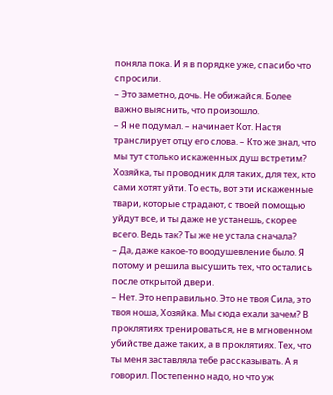поняла пока. И я в порядке уже, спасибо что спросили.
– Это заметно, дочь. Не обижайся. Более важно выяснить, что произошло.
– Я не подумал. – начинает Кот. Настя транслирует отцу его слова. – Кто же знал, что мы тут столько искаженных душ встретим? Хозяйка, ты проводник для таких, для тех, кто сами хотят уйти. То есть, вот эти искаженные твари, которые страдают, с твоей помощью уйдут все, и ты даже не устанешь, скорее всего. Ведь так? Ты же не устала сначала?
– Да, даже какое-то воодушевление было. Я потому и решила высушить тех, что остались после открытой двери.
– Нет. Это неправильно. Это не твоя Сила, это твоя ноша, Хозяйка. Мы сюда ехали зачем? В проклятиях тренироваться, не в мгновенном убийстве даже таких, а в проклятиях. Тех, что ты меня заставляла тебе рассказывать. А я говорил. Постепенно надо, но что уж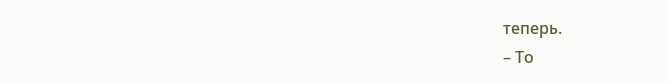теперь.
– То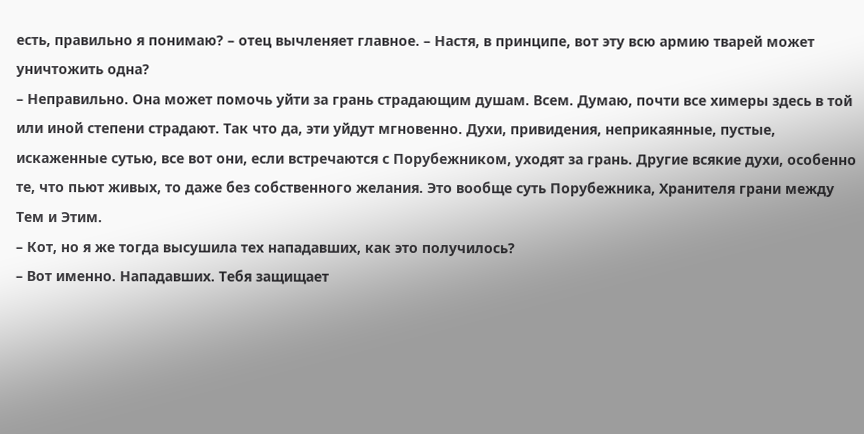есть, правильно я понимаю? – отец вычленяет главное. – Настя, в принципе, вот эту всю армию тварей может уничтожить одна?
– Неправильно. Она может помочь уйти за грань страдающим душам. Всем. Думаю, почти все химеры здесь в той или иной степени страдают. Так что да, эти уйдут мгновенно. Духи, привидения, неприкаянные, пустые, искаженные сутью, все вот они, если встречаются с Порубежником, уходят за грань. Другие всякие духи, особенно те, что пьют живых, то даже без собственного желания. Это вообще суть Порубежника, Хранителя грани между Тем и Этим.
– Кот, но я же тогда высушила тех нападавших, как это получилось?
– Вот именно. Нападавших. Тебя защищает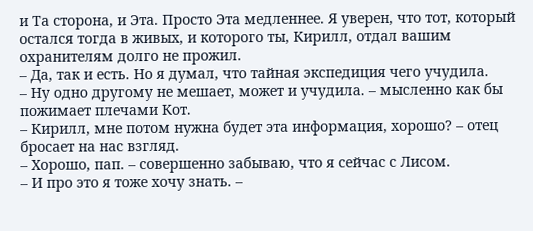и Та сторона, и Эта. Просто Эта медленнее. Я уверен, что тот, который остался тогда в живых, и которого ты, Кирилл, отдал вашим охранителям долго не прожил.
– Да, так и есть. Но я думал, что тайная экспедиция чего учудила.
– Ну одно другому не мешает, может и учудила. – мысленно как бы пожимает плечами Кот.
– Кирилл, мне потом нужна будет эта информация, хорошо? – отец бросает на нас взгляд.
– Хорошо, пап. – совершенно забываю, что я сейчас с Лисом.
– И про это я тоже хочу знать. –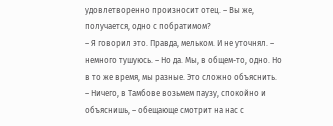удовлетворенно произносит отец. – Вы же, получается, одно с побратимом?
– Я говорил это. Правда, мельком. И не уточнял. – немного тушуюсь. – Но да. Мы, в общем-то, одно. Но в то же время, мы разные. Это сложно объяснить.
– Ничего, в Тамбове возьмем паузу, спокойно и объяснишь, – обещающе смотрит на нас с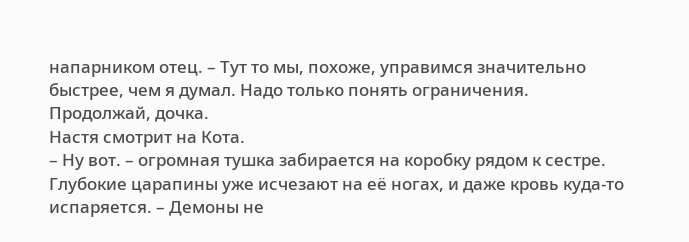напарником отец. – Тут то мы, похоже, управимся значительно быстрее, чем я думал. Надо только понять ограничения. Продолжай, дочка.
Настя смотрит на Кота.
– Ну вот. – огромная тушка забирается на коробку рядом к сестре. Глубокие царапины уже исчезают на её ногах, и даже кровь куда-то испаряется. – Демоны не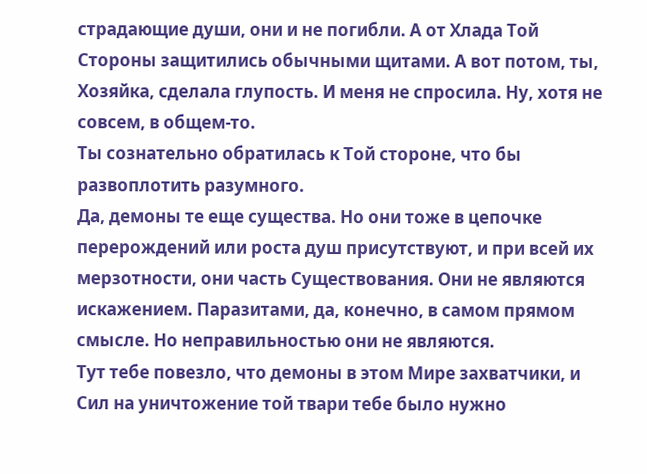страдающие души, они и не погибли. А от Хлада Той Стороны защитились обычными щитами. А вот потом, ты, Хозяйка, сделала глупость. И меня не спросила. Ну, хотя не совсем, в общем-то.
Ты сознательно обратилась к Той стороне, что бы развоплотить разумного.
Да, демоны те еще существа. Но они тоже в цепочке перерождений или роста душ присутствуют, и при всей их мерзотности, они часть Существования. Они не являются искажением. Паразитами, да, конечно, в самом прямом смысле. Но неправильностью они не являются.
Тут тебе повезло, что демоны в этом Мире захватчики, и Сил на уничтожение той твари тебе было нужно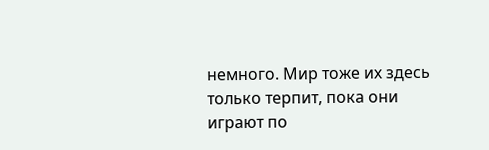немного. Мир тоже их здесь только терпит, пока они играют по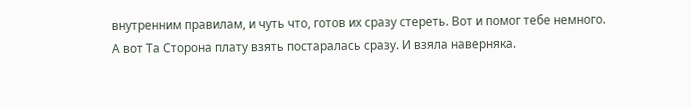внутренним правилам, и чуть что, готов их сразу стереть. Вот и помог тебе немного.
А вот Та Сторона плату взять постаралась сразу. И взяла наверняка.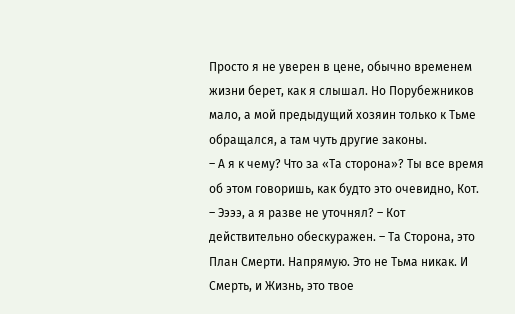Просто я не уверен в цене, обычно временем жизни берет, как я слышал. Но Порубежников мало, а мой предыдущий хозяин только к Тьме обращался, а там чуть другие законы.
– А я к чему? Что за «Та сторона»? Ты все время об этом говоришь, как будто это очевидно, Кот.
– Ээээ, а я разве не уточнял? – Кот действительно обескуражен. – Та Сторона, это План Смерти. Напрямую. Это не Тьма никак. И Смерть, и Жизнь, это твое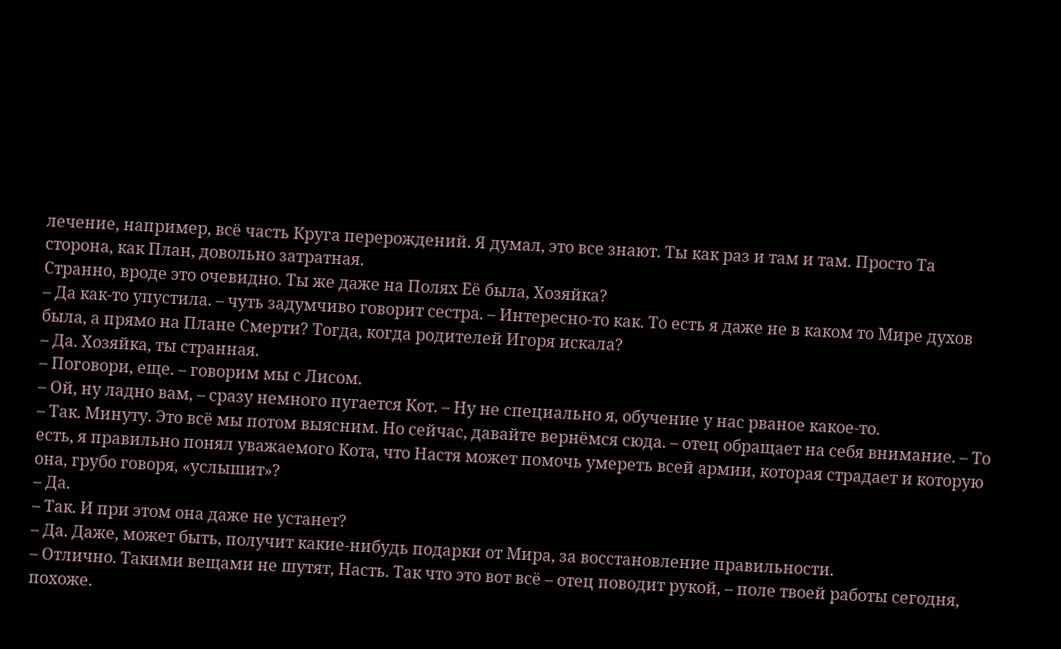лечение, например, всё часть Круга перерождений. Я думал, это все знают. Ты как раз и там и там. Просто Та сторона, как План, довольно затратная.
Странно, вроде это очевидно. Ты же даже на Полях Её была, Хозяйка?
– Да как-то упустила. – чуть задумчиво говорит сестра. – Интересно-то как. То есть я даже не в каком то Мире духов была, а прямо на Плане Смерти? Тогда, когда родителей Игоря искала?
– Да. Хозяйка, ты странная.
– Поговори, еще. – говорим мы с Лисом.
– Ой, ну ладно вам, – сразу немного пугается Кот. – Ну не специально я, обучение у нас рваное какое-то.
– Так. Минуту. Это всё мы потом выясним. Но сейчас, давайте вернёмся сюда. – отец обращает на себя внимание. – То есть, я правильно понял уважаемого Кота, что Настя может помочь умереть всей армии, которая страдает и которую она, грубо говоря, «услышит»?
– Да.
– Так. И при этом она даже не устанет?
– Да. Даже, может быть, получит какие-нибудь подарки от Мира, за восстановление правильности.
– Отлично. Такими вещами не шутят, Насть. Так что это вот всё – отец поводит рукой, – поле твоей работы сегодня, похоже.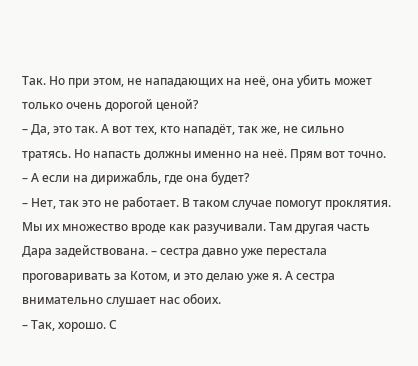Так. Но при этом, не нападающих на неё, она убить может только очень дорогой ценой?
– Да, это так. А вот тех, кто нападёт, так же, не сильно тратясь. Но напасть должны именно на неё. Прям вот точно.
– А если на дирижабль, где она будет?
– Нет, так это не работает. В таком случае помогут проклятия. Мы их множество вроде как разучивали. Там другая часть Дара задействована. – сестра давно уже перестала проговаривать за Котом, и это делаю уже я. А сестра внимательно слушает нас обоих.
– Так, хорошо. С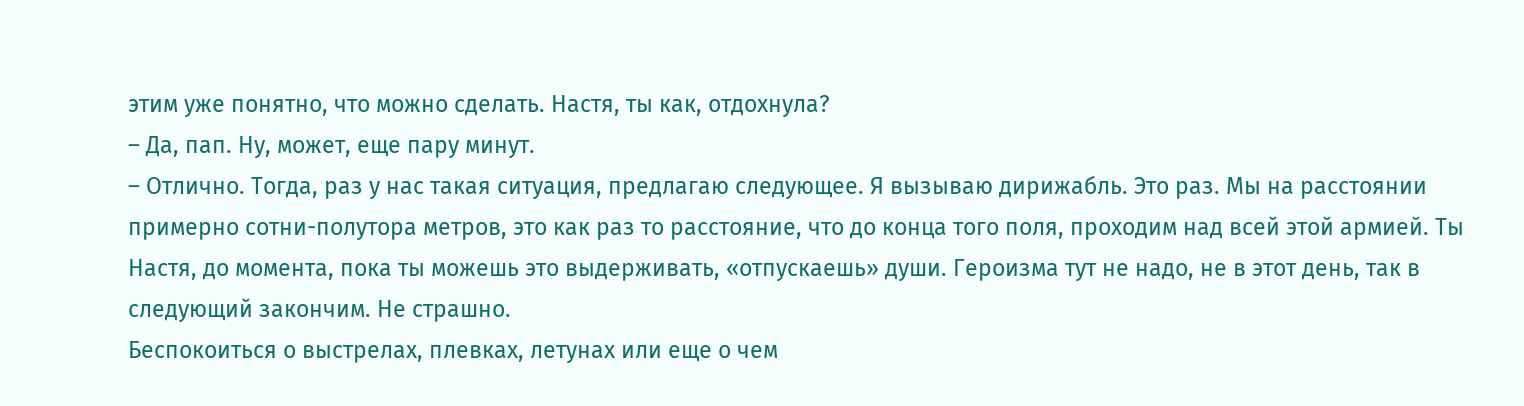этим уже понятно, что можно сделать. Настя, ты как, отдохнула?
– Да, пап. Ну, может, еще пару минут.
– Отлично. Тогда, раз у нас такая ситуация, предлагаю следующее. Я вызываю дирижабль. Это раз. Мы на расстоянии примерно сотни-полутора метров, это как раз то расстояние, что до конца того поля, проходим над всей этой армией. Ты Настя, до момента, пока ты можешь это выдерживать, «отпускаешь» души. Героизма тут не надо, не в этот день, так в следующий закончим. Не страшно.
Беспокоиться о выстрелах, плевках, летунах или еще о чем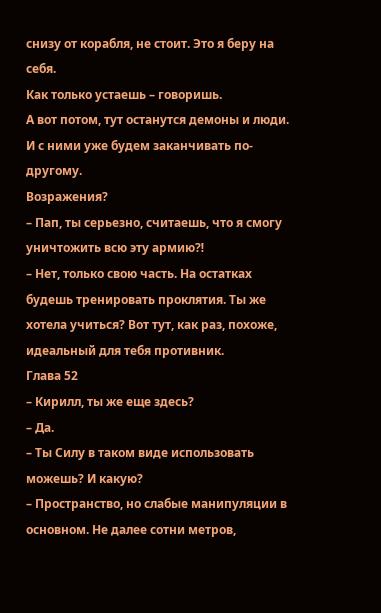снизу от корабля, не стоит. Это я беру на себя.
Как только устаешь – говоришь.
А вот потом, тут останутся демоны и люди. И с ними уже будем заканчивать по-другому.
Возражения?
– Пап, ты серьезно, считаешь, что я смогу уничтожить всю эту армию⁈
– Нет, только свою часть. На остатках будешь тренировать проклятия. Ты же хотела учиться? Вот тут, как раз, похоже, идеальный для тебя противник.
Глава 52
– Кирилл, ты же еще здесь?
– Да.
– Ты Силу в таком виде использовать можешь? И какую?
– Пространство, но слабые манипуляции в основном. Не далее сотни метров,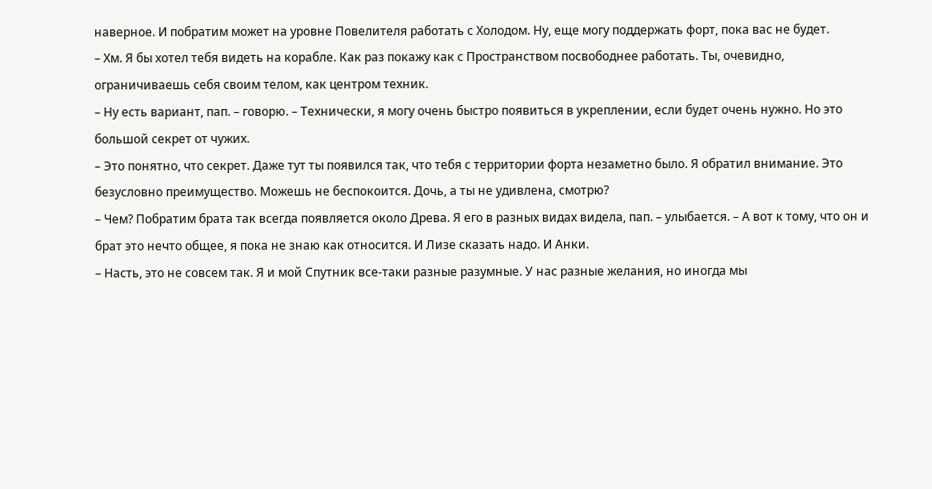наверное. И побратим может на уровне Повелителя работать с Холодом. Ну, еще могу поддержать форт, пока вас не будет.
– Хм. Я бы хотел тебя видеть на корабле. Как раз покажу как с Пространством посвободнее работать. Ты, очевидно, ограничиваешь себя своим телом, как центром техник.
– Ну есть вариант, пап. – говорю. – Технически, я могу очень быстро появиться в укреплении, если будет очень нужно. Но это большой секрет от чужих.
– Это понятно, что секрет. Даже тут ты появился так, что тебя с территории форта незаметно было. Я обратил внимание. Это безусловно преимущество. Можешь не беспокоится. Дочь, а ты не удивлена, смотрю?
– Чем? Побратим брата так всегда появляется около Древа. Я его в разных видах видела, пап. – улыбается. – А вот к тому, что он и брат это нечто общее, я пока не знаю как относится. И Лизе сказать надо. И Анки.
– Насть, это не совсем так. Я и мой Спутник все-таки разные разумные. У нас разные желания, но иногда мы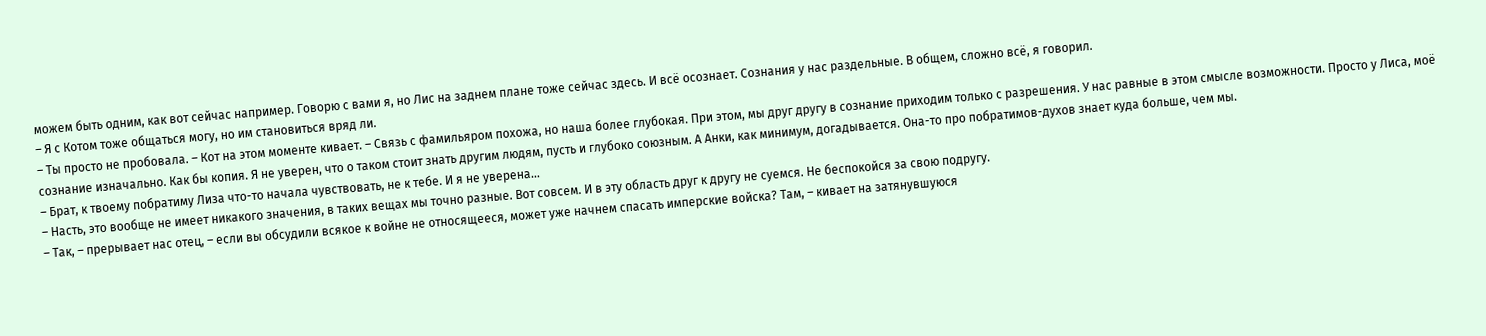можем быть одним, как вот сейчас например. Говорю с вами я, но Лис на заднем плане тоже сейчас здесь. И всё осознает. Сознания у нас раздельные. В общем, сложно всё, я говорил.
– Я с Котом тоже общаться могу, но им становиться вряд ли.
– Ты просто не пробовала. – Кот на этом моменте кивает. – Связь с фамильяром похожа, но наша более глубокая. При этом, мы друг другу в сознание приходим только с разрешения. У нас равные в этом смысле возможности. Просто у Лиса, моё сознание изначально. Как бы копия. Я не уверен, что о таком стоит знать другим людям, пусть и глубоко союзным. А Анки, как минимум, догадывается. Она-то про побратимов-духов знает куда больше, чем мы.
– Брат, к твоему побратиму Лиза что-то начала чувствовать, не к тебе. И я не уверена…
– Насть, это вообще не имеет никакого значения, в таких вещах мы точно разные. Вот совсем. И в эту область друг к другу не суемся. Не беспокойся за свою подругу.
– Так, – прерывает нас отец, – если вы обсудили всякое к войне не относящееся, может уже начнем спасать имперские войска? Там, – кивает на затянувшуюся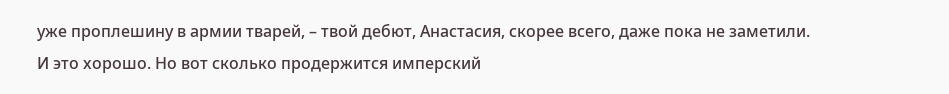уже проплешину в армии тварей, – твой дебют, Анастасия, скорее всего, даже пока не заметили. И это хорошо. Но вот сколько продержится имперский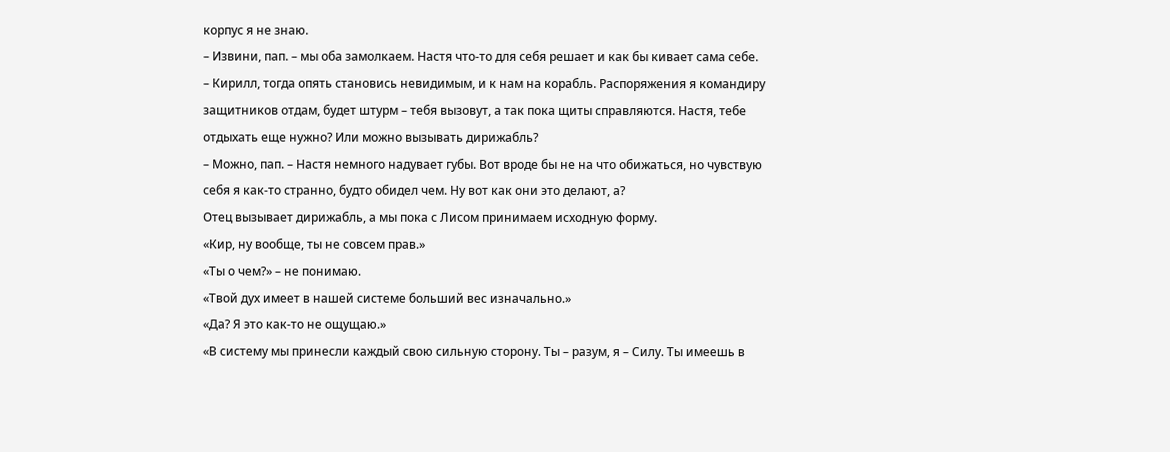корпус я не знаю.
– Извини, пап. – мы оба замолкаем. Настя что-то для себя решает и как бы кивает сама себе.
– Кирилл, тогда опять становись невидимым, и к нам на корабль. Распоряжения я командиру защитников отдам, будет штурм – тебя вызовут, а так пока щиты справляются. Настя, тебе отдыхать еще нужно? Или можно вызывать дирижабль?
– Можно, пап. – Настя немного надувает губы. Вот вроде бы не на что обижаться, но чувствую себя я как-то странно, будто обидел чем. Ну вот как они это делают, а?
Отец вызывает дирижабль, а мы пока с Лисом принимаем исходную форму.
«Кир, ну вообще, ты не совсем прав.»
«Ты о чем?» – не понимаю.
«Твой дух имеет в нашей системе больший вес изначально.»
«Да? Я это как-то не ощущаю.»
«В систему мы принесли каждый свою сильную сторону. Ты – разум, я – Силу. Ты имеешь в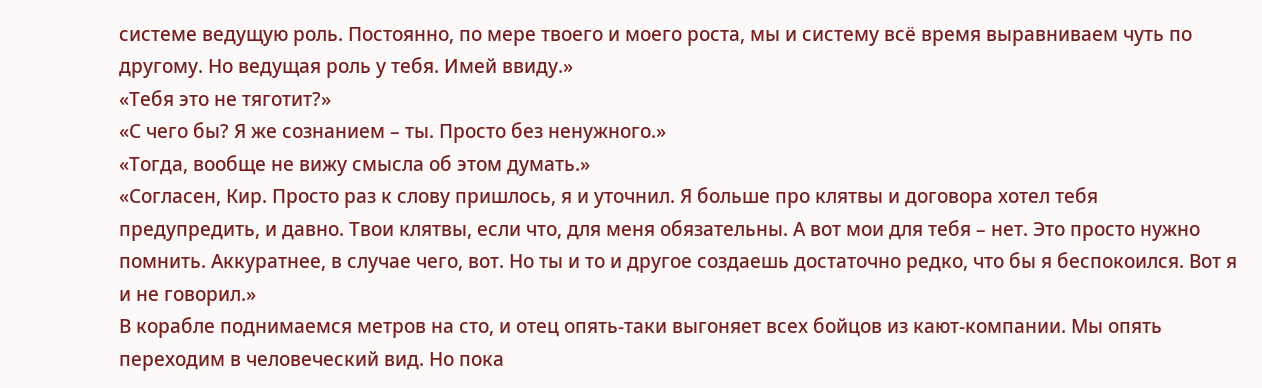системе ведущую роль. Постоянно, по мере твоего и моего роста, мы и систему всё время выравниваем чуть по другому. Но ведущая роль у тебя. Имей ввиду.»
«Тебя это не тяготит?»
«С чего бы? Я же сознанием – ты. Просто без ненужного.»
«Тогда, вообще не вижу смысла об этом думать.»
«Согласен, Кир. Просто раз к слову пришлось, я и уточнил. Я больше про клятвы и договора хотел тебя предупредить, и давно. Твои клятвы, если что, для меня обязательны. А вот мои для тебя – нет. Это просто нужно помнить. Аккуратнее, в случае чего, вот. Но ты и то и другое создаешь достаточно редко, что бы я беспокоился. Вот я и не говорил.»
В корабле поднимаемся метров на сто, и отец опять-таки выгоняет всех бойцов из кают-компании. Мы опять переходим в человеческий вид. Но пока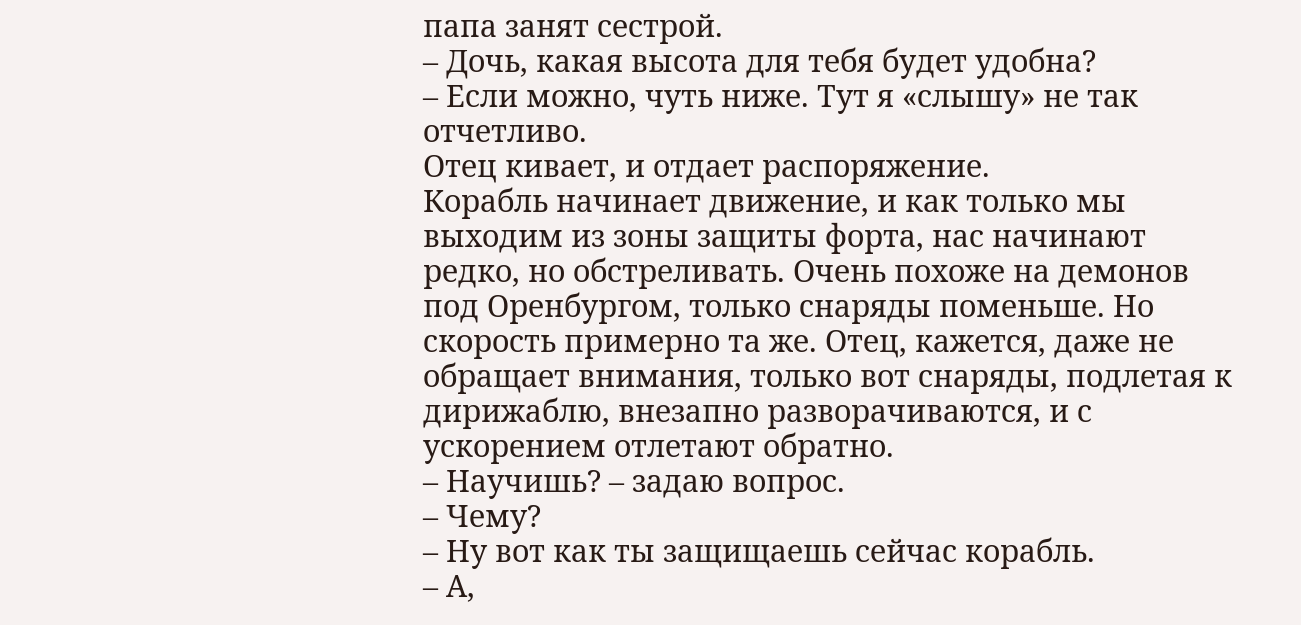папа занят сестрой.
– Дочь, какая высота для тебя будет удобна?
– Если можно, чуть ниже. Тут я «слышу» не так отчетливо.
Отец кивает, и отдает распоряжение.
Корабль начинает движение, и как только мы выходим из зоны защиты форта, нас начинают редко, но обстреливать. Очень похоже на демонов под Оренбургом, только снаряды поменьше. Но скорость примерно та же. Отец, кажется, даже не обращает внимания, только вот снаряды, подлетая к дирижаблю, внезапно разворачиваются, и с ускорением отлетают обратно.
– Научишь? – задаю вопрос.
– Чему?
– Ну вот как ты защищаешь сейчас корабль.
– А,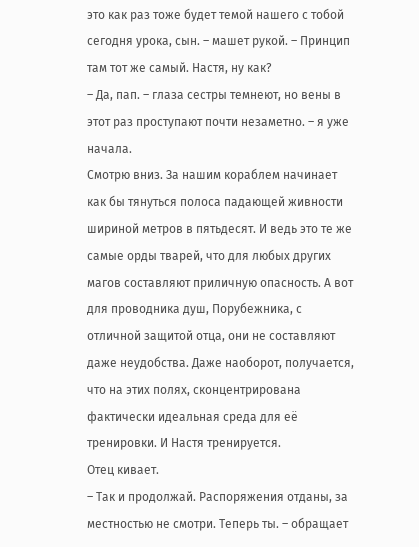это как раз тоже будет темой нашего с тобой сегодня урока, сын. – машет рукой. – Принцип там тот же самый. Настя, ну как?
– Да, пап. – глаза сестры темнеют, но вены в этот раз проступают почти незаметно. – я уже начала.
Смотрю вниз. За нашим кораблем начинает как бы тянуться полоса падающей живности шириной метров в пятьдесят. И ведь это те же самые орды тварей, что для любых других магов составляют приличную опасность. А вот для проводника душ, Порубежника, с отличной защитой отца, они не составляют даже неудобства. Даже наоборот, получается, что на этих полях, сконцентрирована фактически идеальная среда для её тренировки. И Настя тренируется.
Отец кивает.
– Так и продолжай. Распоряжения отданы, за местностью не смотри. Теперь ты. – обращает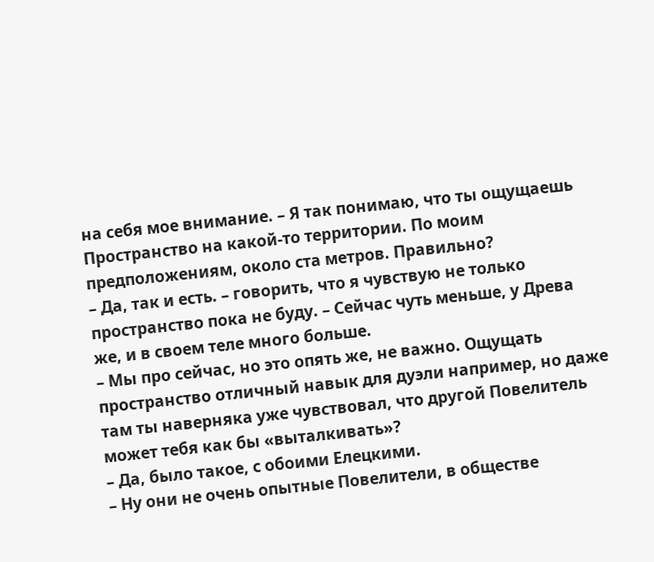на себя мое внимание. – Я так понимаю, что ты ощущаешь Пространство на какой-то территории. По моим предположениям, около ста метров. Правильно?
– Да, так и есть. – говорить, что я чувствую не только пространство пока не буду. – Сейчас чуть меньше, у Древа же, и в своем теле много больше.
– Мы про сейчас, но это опять же, не важно. Ощущать пространство отличный навык для дуэли например, но даже там ты наверняка уже чувствовал, что другой Повелитель может тебя как бы «выталкивать»?
– Да, было такое, с обоими Елецкими.
– Ну они не очень опытные Повелители, в обществе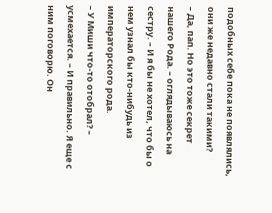подобных себе пока не появлялись, они же недавно стали такими?
– Да, пап. Но это тоже секрет нашего Рода. – оглядываюсь на сестру. – И я бы не хотел, что бы о нем узнал бы кто-нибудь из императорского рода.
– У Миши что-то отобрал? – усмехается. – И правильно. Я еще с ним поговорю. Он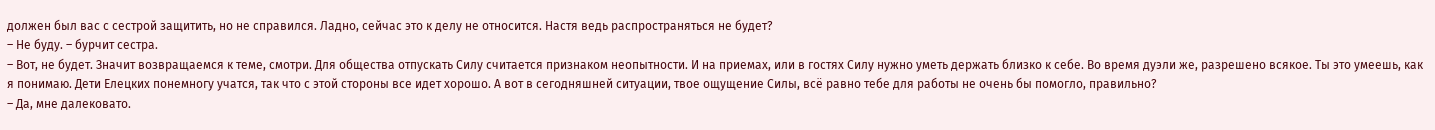должен был вас с сестрой защитить, но не справился. Ладно, сейчас это к делу не относится. Настя ведь распространяться не будет?
– Не буду. – бурчит сестра.
– Вот, не будет. Значит возвращаемся к теме, смотри. Для общества отпускать Силу считается признаком неопытности. И на приемах, или в гостях Силу нужно уметь держать близко к себе. Во время дуэли же, разрешено всякое. Ты это умеешь, как я понимаю. Дети Елецких понемногу учатся, так что с этой стороны все идет хорошо. А вот в сегодняшней ситуации, твое ощущение Силы, всё равно тебе для работы не очень бы помогло, правильно?
– Да, мне далековато.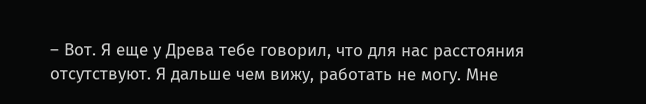– Вот. Я еще у Древа тебе говорил, что для нас расстояния отсутствуют. Я дальше чем вижу, работать не могу. Мне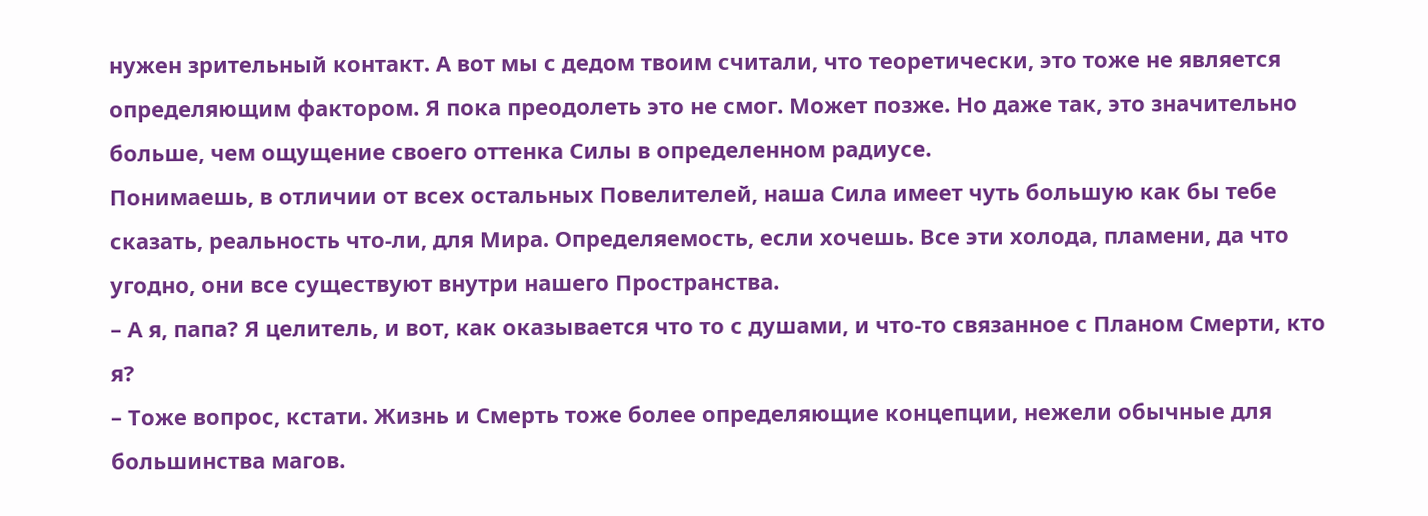нужен зрительный контакт. А вот мы с дедом твоим считали, что теоретически, это тоже не является определяющим фактором. Я пока преодолеть это не смог. Может позже. Но даже так, это значительно больше, чем ощущение своего оттенка Силы в определенном радиусе.
Понимаешь, в отличии от всех остальных Повелителей, наша Сила имеет чуть большую как бы тебе сказать, реальность что-ли, для Мира. Определяемость, если хочешь. Все эти холода, пламени, да что угодно, они все существуют внутри нашего Пространства.
– А я, папа? Я целитель, и вот, как оказывается что то с душами, и что-то связанное с Планом Смерти, кто я?
– Тоже вопрос, кстати. Жизнь и Смерть тоже более определяющие концепции, нежели обычные для большинства магов.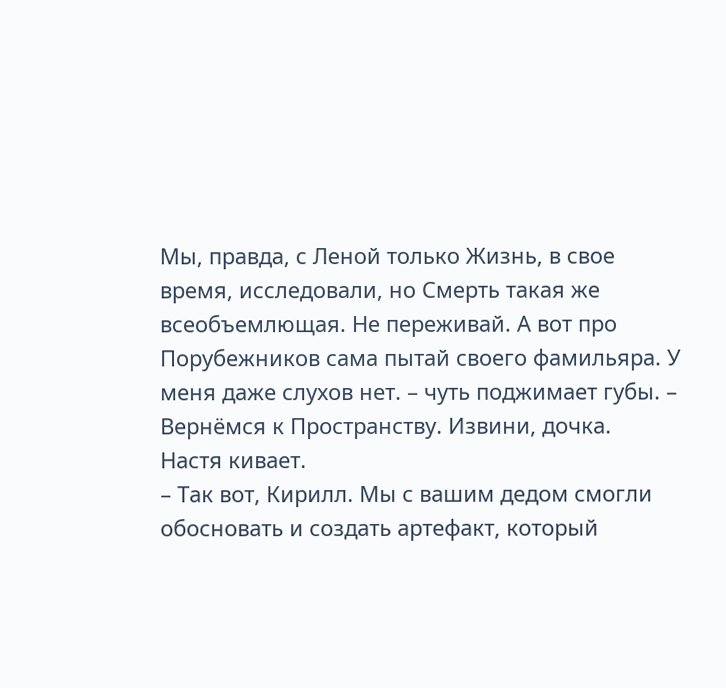Мы, правда, с Леной только Жизнь, в свое время, исследовали, но Смерть такая же всеобъемлющая. Не переживай. А вот про Порубежников сама пытай своего фамильяра. У меня даже слухов нет. – чуть поджимает губы. – Вернёмся к Пространству. Извини, дочка.
Настя кивает.
– Так вот, Кирилл. Мы с вашим дедом смогли обосновать и создать артефакт, который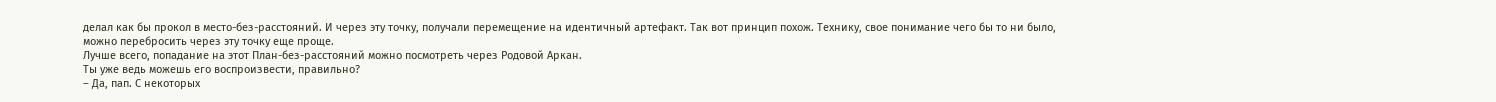делал как бы прокол в место-без-расстояний. И через эту точку, получали перемещение на идентичный артефакт. Так вот принцип похож. Технику, свое понимание чего бы то ни было, можно перебросить через эту точку еще проще.
Лучше всего, попадание на этот План-без-расстояний можно посмотреть через Родовой Аркан.
Ты уже ведь можешь его воспроизвести, правильно?
– Да, пап. С некоторых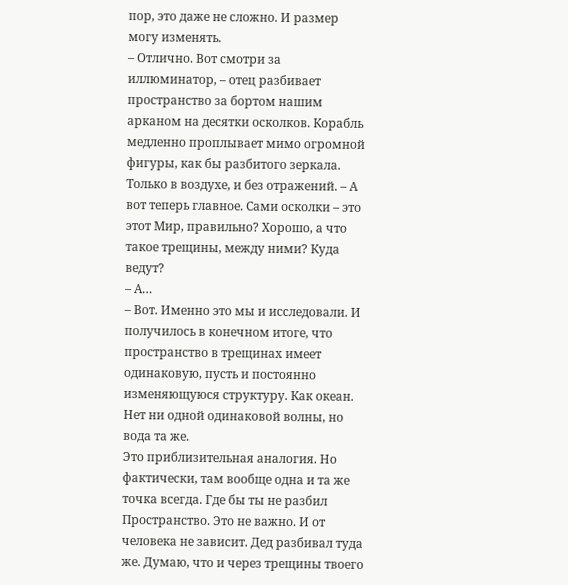пор, это даже не сложно. И размер могу изменять.
– Отлично. Вот смотри за иллюминатор, – отец разбивает пространство за бортом нашим арканом на десятки осколков. Корабль медленно проплывает мимо огромной фигуры, как бы разбитого зеркала. Только в воздухе, и без отражений. – А вот теперь главное. Сами осколки – это этот Мир, правильно? Хорошо, а что такое трещины, между ними? Куда ведут?
– А…
– Вот. Именно это мы и исследовали. И получилось в конечном итоге, что пространство в трещинах имеет одинаковую, пусть и постоянно изменяющуюся структуру. Как океан. Нет ни одной одинаковой волны, но вода та же.
Это приблизительная аналогия. Но фактически, там вообще одна и та же точка всегда. Где бы ты не разбил Пространство. Это не важно. И от человека не зависит. Дед разбивал туда же. Думаю, что и через трещины твоего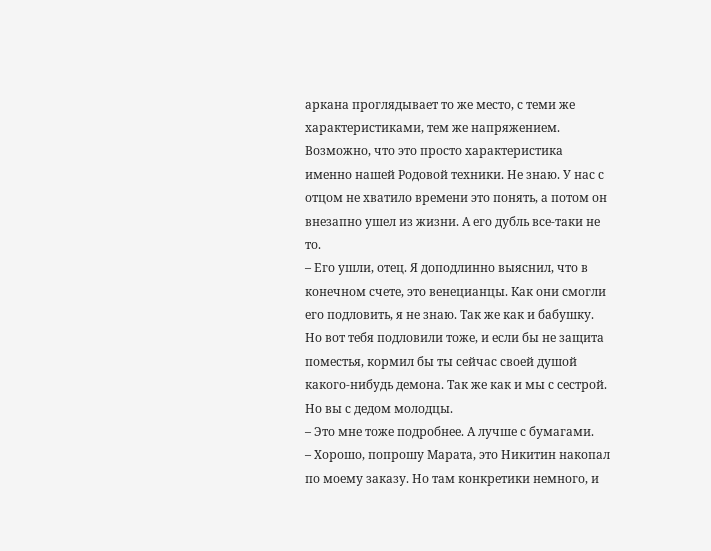аркана проглядывает то же место, с теми же характеристиками, тем же напряжением.
Возможно, что это просто характеристика именно нашей Родовой техники. Не знаю. У нас с отцом не хватило времени это понять, а потом он внезапно ушел из жизни. А его дубль все-таки не то.
– Его ушли, отец. Я доподлинно выяснил, что в конечном счете, это венецианцы. Как они смогли его подловить, я не знаю. Так же как и бабушку. Но вот тебя подловили тоже, и если бы не защита поместья, кормил бы ты сейчас своей душой какого-нибудь демона. Так же как и мы с сестрой. Но вы с дедом молодцы.
– Это мне тоже подробнее. А лучше с бумагами.
– Хорошо, попрошу Марата, это Никитин накопал по моему заказу. Но там конкретики немного, и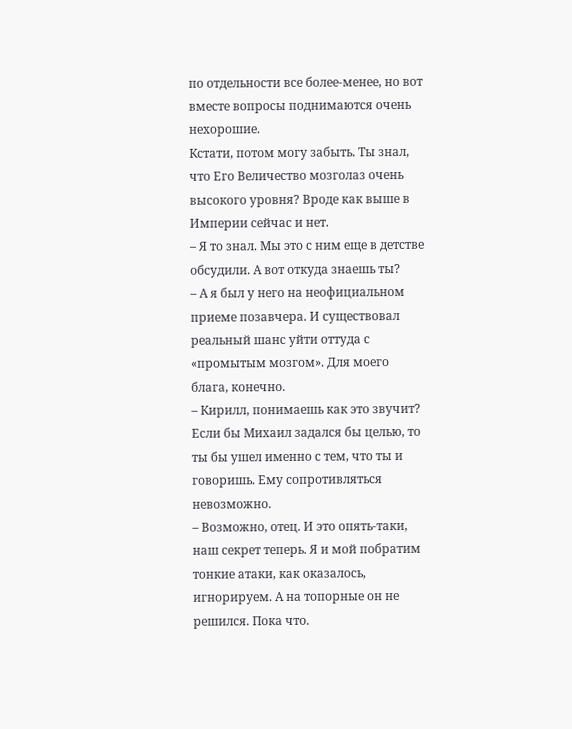по отдельности все более-менее, но вот вместе вопросы поднимаются очень нехорошие.
Кстати, потом могу забыть. Ты знал, что Его Величество мозголаз очень высокого уровня? Вроде как выше в Империи сейчас и нет.
– Я то знал. Мы это с ним еще в детстве обсудили. А вот откуда знаешь ты?
– А я был у него на неофициальном приеме позавчера. И существовал реальный шанс уйти оттуда с «промытым мозгом». Для моего блага, конечно.
– Кирилл, понимаешь как это звучит? Если бы Михаил задался бы целью, то ты бы ушел именно с тем, что ты и говоришь. Ему сопротивляться невозможно.
– Возможно, отец. И это опять-таки, наш секрет теперь. Я и мой побратим тонкие атаки, как оказалось, игнорируем. А на топорные он не решился. Пока что.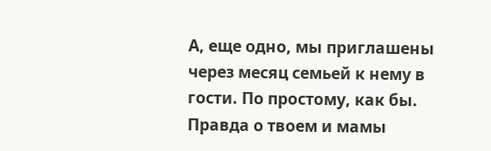А, еще одно, мы приглашены через месяц семьей к нему в гости. По простому, как бы. Правда о твоем и мамы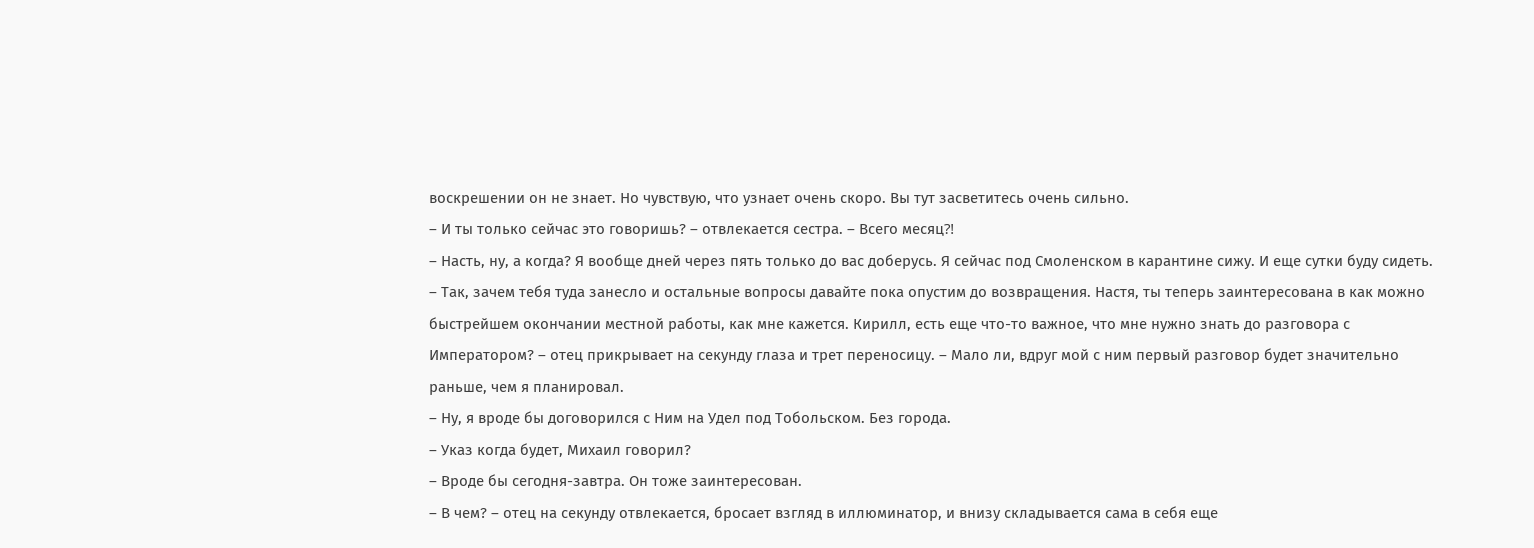воскрешении он не знает. Но чувствую, что узнает очень скоро. Вы тут засветитесь очень сильно.
– И ты только сейчас это говоришь? – отвлекается сестра. – Всего месяц⁈
– Насть, ну, а когда? Я вообще дней через пять только до вас доберусь. Я сейчас под Смоленском в карантине сижу. И еще сутки буду сидеть.
– Так, зачем тебя туда занесло и остальные вопросы давайте пока опустим до возвращения. Настя, ты теперь заинтересована в как можно быстрейшем окончании местной работы, как мне кажется. Кирилл, есть еще что-то важное, что мне нужно знать до разговора с Императором? – отец прикрывает на секунду глаза и трет переносицу. – Мало ли, вдруг мой с ним первый разговор будет значительно раньше, чем я планировал.
– Ну, я вроде бы договорился с Ним на Удел под Тобольском. Без города.
– Указ когда будет, Михаил говорил?
– Вроде бы сегодня-завтра. Он тоже заинтересован.
– В чем? – отец на секунду отвлекается, бросает взгляд в иллюминатор, и внизу складывается сама в себя еще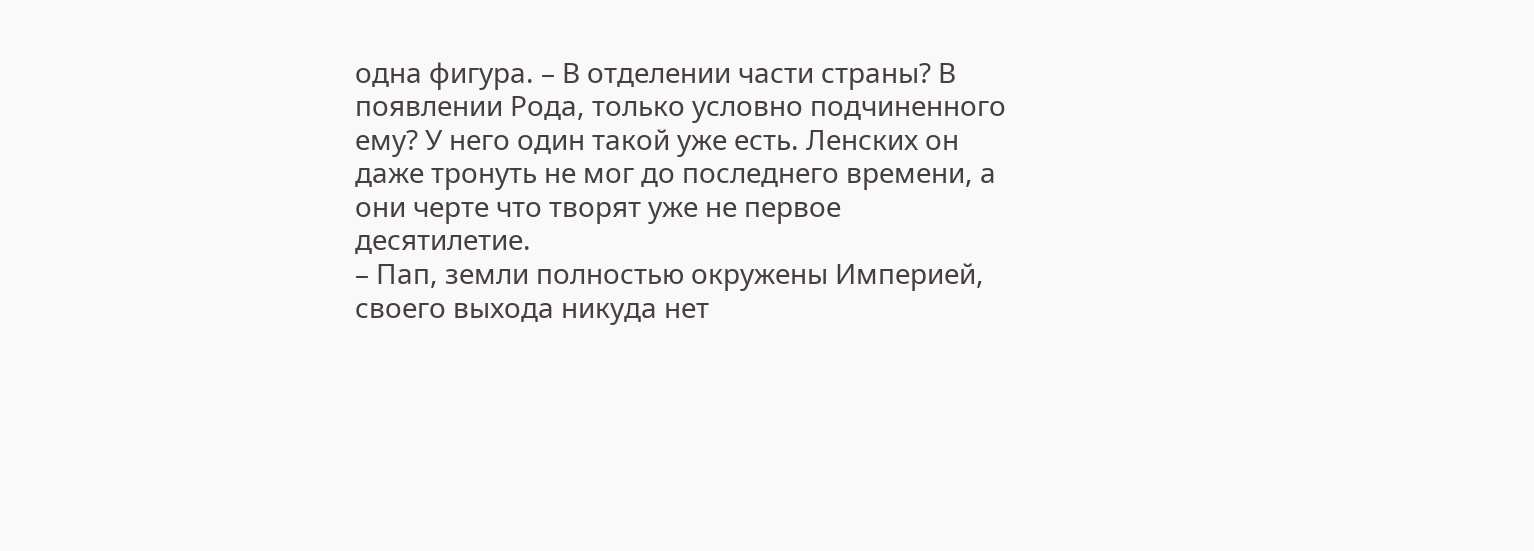одна фигура. – В отделении части страны? В появлении Рода, только условно подчиненного ему? У него один такой уже есть. Ленских он даже тронуть не мог до последнего времени, а они черте что творят уже не первое десятилетие.
– Пап, земли полностью окружены Империей, своего выхода никуда нет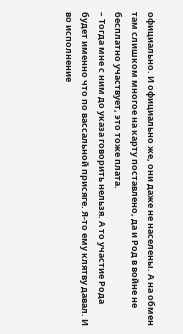официально. И официально же, они даже не населены. А на обмен там слишком многое на карту поставлено, да и Род в войне не бесплатно участвует, это тоже плата.
– Тогда мне с ним до указа говорить нельзя. А то участие Рода будет именно что по вассальной присяге. Я-то ему клятву давал. И во исполнение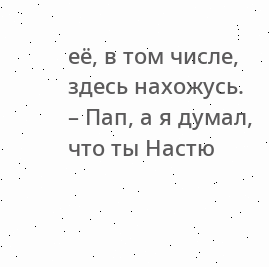её, в том числе, здесь нахожусь.
– Пап, а я думал, что ты Настю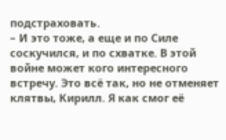подстраховать.
– И это тоже, а еще и по Силе соскучился, и по схватке. В этой войне может кого интересного встречу. Это всё так, но не отменяет клятвы, Кирилл. Я как смог её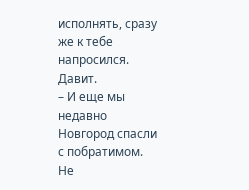исполнять, сразу же к тебе напросился. Давит.
– И еще мы недавно Новгород спасли с побратимом. Не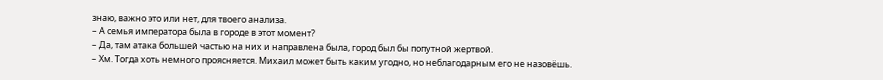знаю, важно это или нет, для твоего анализа.
– А семья императора была в городе в этот момент?
– Да, там атака большей частью на них и направлена была, город был бы попутной жертвой.
– Хм. Тогда хоть немного проясняется. Михаил может быть каким угодно, но неблагодарным его не назовёшь.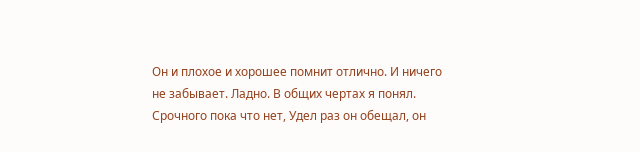Он и плохое и хорошее помнит отлично. И ничего не забывает. Ладно. В общих чертах я понял. Срочного пока что нет, Удел раз он обещал, он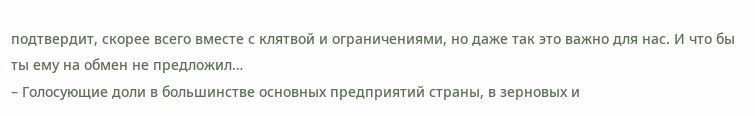подтвердит, скорее всего вместе с клятвой и ограничениями, но даже так это важно для нас. И что бы ты ему на обмен не предложил…
– Голосующие доли в большинстве основных предприятий страны, в зерновых и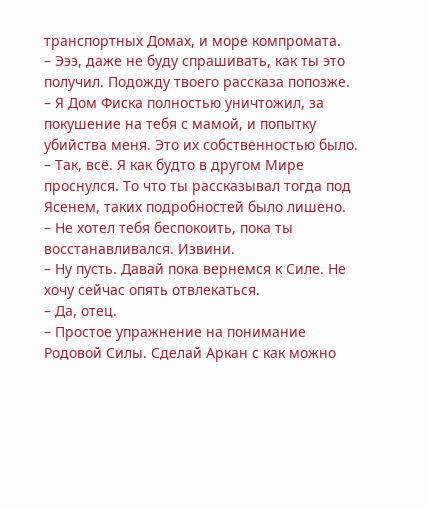транспортных Домах, и море компромата.
– Эээ, даже не буду спрашивать, как ты это получил. Подожду твоего рассказа попозже.
– Я Дом Фиска полностью уничтожил, за покушение на тебя с мамой, и попытку убийства меня. Это их собственностью было.
– Так, всё. Я как будто в другом Мире проснулся. То что ты рассказывал тогда под Ясенем, таких подробностей было лишено.
– Не хотел тебя беспокоить, пока ты восстанавливался. Извини.
– Ну пусть. Давай пока вернемся к Силе. Не хочу сейчас опять отвлекаться.
– Да, отец.
– Простое упражнение на понимание Родовой Силы. Сделай Аркан с как можно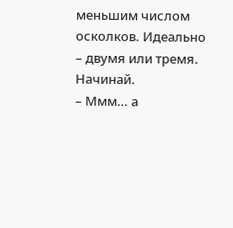меньшим числом осколков. Идеально – двумя или тремя. Начинай.
– Ммм… а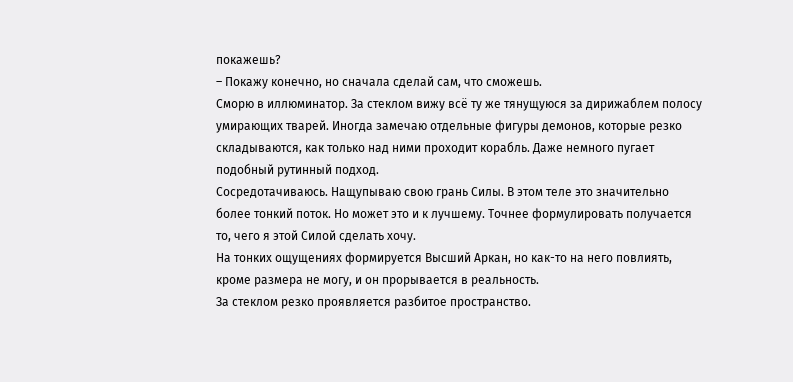покажешь?
– Покажу конечно, но сначала сделай сам, что сможешь.
Сморю в иллюминатор. За стеклом вижу всё ту же тянущуюся за дирижаблем полосу умирающих тварей. Иногда замечаю отдельные фигуры демонов, которые резко складываются, как только над ними проходит корабль. Даже немного пугает подобный рутинный подход.
Сосредотачиваюсь. Нащупываю свою грань Силы. В этом теле это значительно более тонкий поток. Но может это и к лучшему. Точнее формулировать получается то, чего я этой Силой сделать хочу.
На тонких ощущениях формируется Высший Аркан, но как-то на него повлиять, кроме размера не могу, и он прорывается в реальность.
За стеклом резко проявляется разбитое пространство.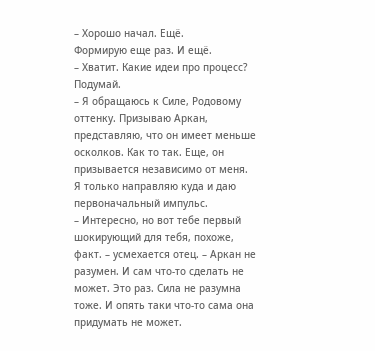– Хорошо начал. Ещё.
Формирую еще раз. И ещё.
– Хватит. Какие идеи про процесс? Подумай.
– Я обращаюсь к Силе, Родовому оттенку. Призываю Аркан, представляю, что он имеет меньше осколков. Как то так. Еще, он призывается независимо от меня. Я только направляю куда и даю первоначальный импульс.
– Интересно, но вот тебе первый шокирующий для тебя, похоже, факт. – усмехается отец. – Аркан не разумен. И сам что-то сделать не может. Это раз. Сила не разумна тоже. И опять таки что-то сама она придумать не может.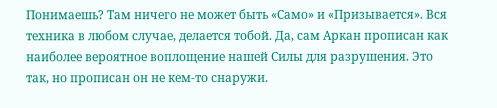Понимаешь? Там ничего не может быть «Само» и «Призывается». Вся техника в любом случае, делается тобой. Да, сам Аркан прописан как наиболее вероятное воплощение нашей Силы для разрушения. Это так, но прописан он не кем-то снаружи.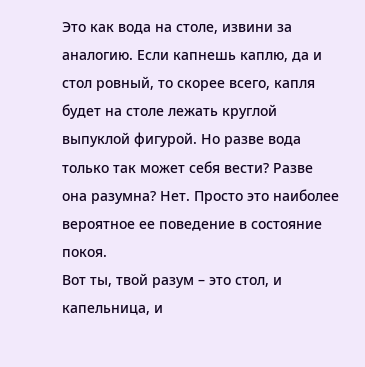Это как вода на столе, извини за аналогию. Если капнешь каплю, да и стол ровный, то скорее всего, капля будет на столе лежать круглой выпуклой фигурой. Но разве вода только так может себя вести? Разве она разумна? Нет. Просто это наиболее вероятное ее поведение в состояние покоя.
Вот ты, твой разум – это стол, и капельница, и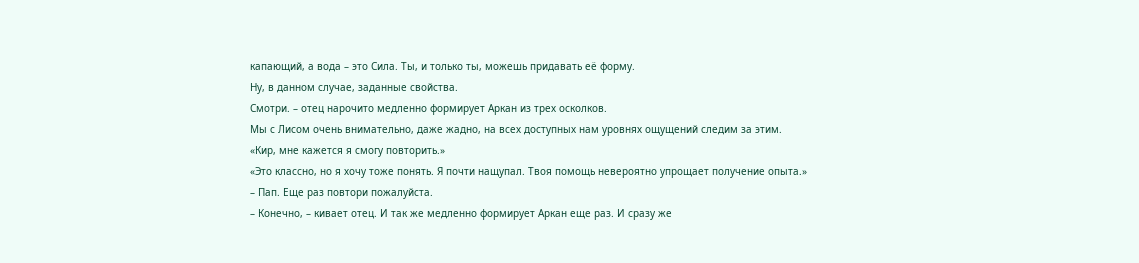капающий, а вода – это Сила. Ты, и только ты, можешь придавать её форму.
Ну, в данном случае, заданные свойства.
Смотри. – отец нарочито медленно формирует Аркан из трех осколков.
Мы с Лисом очень внимательно, даже жадно, на всех доступных нам уровнях ощущений следим за этим.
«Кир, мне кажется я смогу повторить.»
«Это классно, но я хочу тоже понять. Я почти нащупал. Твоя помощь невероятно упрощает получение опыта.»
– Пап. Еще раз повтори пожалуйста.
– Конечно, – кивает отец. И так же медленно формирует Аркан еще раз. И сразу же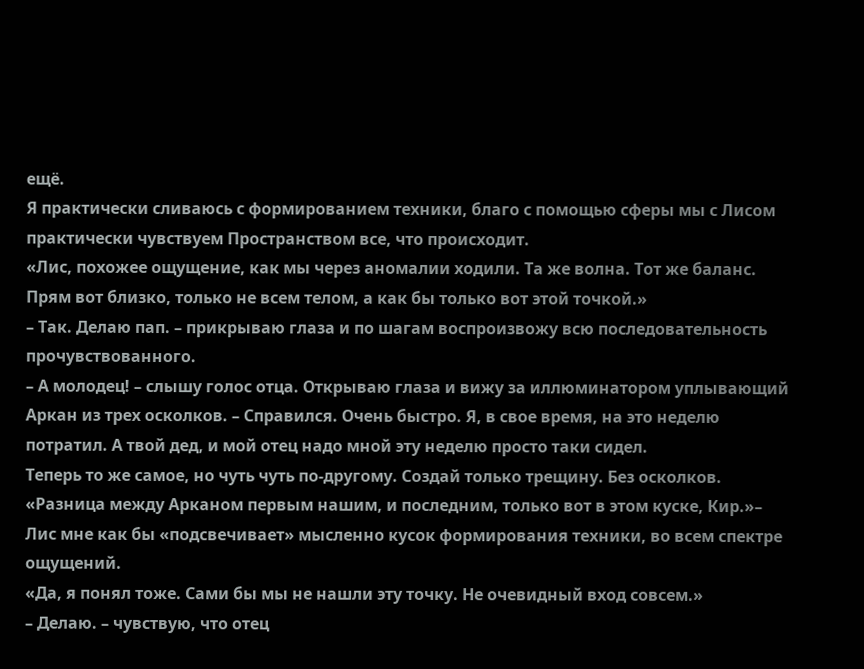ещё.
Я практически сливаюсь с формированием техники, благо с помощью сферы мы с Лисом практически чувствуем Пространством все, что происходит.
«Лис, похожее ощущение, как мы через аномалии ходили. Та же волна. Тот же баланс. Прям вот близко, только не всем телом, а как бы только вот этой точкой.»
– Так. Делаю пап. – прикрываю глаза и по шагам воспроизвожу всю последовательность прочувствованного.
– А молодец! – слышу голос отца. Открываю глаза и вижу за иллюминатором уплывающий Аркан из трех осколков. – Справился. Очень быстро. Я, в свое время, на это неделю потратил. А твой дед, и мой отец надо мной эту неделю просто таки сидел.
Теперь то же самое, но чуть чуть по-другому. Создай только трещину. Без осколков.
«Разница между Арканом первым нашим, и последним, только вот в этом куске, Кир.»– Лис мне как бы «подсвечивает» мысленно кусок формирования техники, во всем спектре ощущений.
«Да, я понял тоже. Сами бы мы не нашли эту точку. Не очевидный вход совсем.»
– Делаю. – чувствую, что отец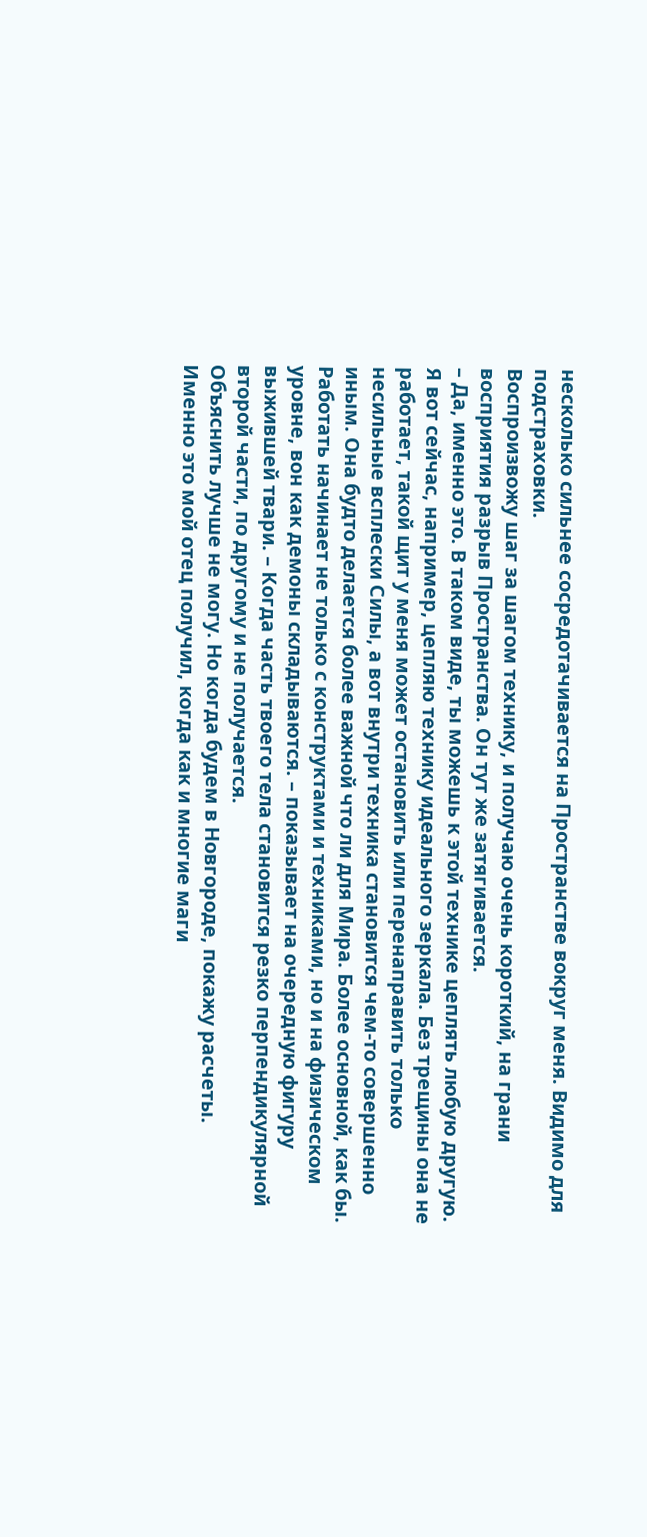несколько сильнее сосредотачивается на Пространстве вокруг меня. Видимо для подстраховки.
Воспроизвожу шаг за шагом технику, и получаю очень короткий, на грани восприятия разрыв Пространства. Он тут же затягивается.
– Да, именно это. В таком виде, ты можешь к этой технике цеплять любую другую. Я вот сейчас, например, цепляю технику идеального зеркала. Без трещины она не работает, такой щит у меня может остановить или перенаправить только несильные всплески Силы, а вот внутри техника становится чем-то совершенно иным. Она будто делается более важной что ли для Мира. Более основной, как бы. Работать начинает не только с конструктами и техниками, но и на физическом уровне, вон как демоны складываются. – показывает на очередную фигуру выжившей твари. – Когда часть твоего тела становится резко перпендикулярной второй части, по другому и не получается.
Объяснить лучше не могу. Но когда будем в Новгороде, покажу расчеты.
Именно это мой отец получил, когда как и многие маги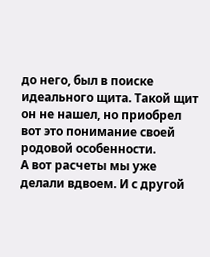до него, был в поиске идеального щита. Такой щит он не нашел, но приобрел вот это понимание своей родовой особенности.
А вот расчеты мы уже делали вдвоем. И с другой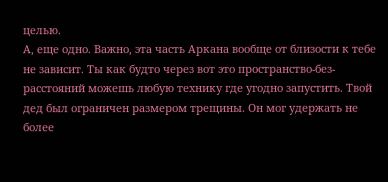целью.
А, еще одно. Важно, эта часть Аркана вообще от близости к тебе не зависит. Ты как будто через вот это пространство-без-расстояний можешь любую технику где угодно запустить. Твой дед был ограничен размером трещины. Он мог удержать не более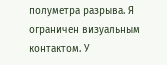полуметра разрыва. Я ограничен визуальным контактом. У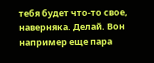тебя будет что-то свое, наверняка. Делай. Вон например еще пара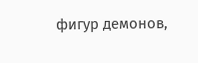фигур демонов,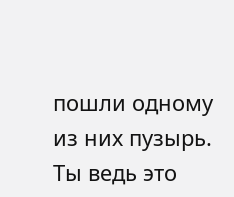пошли одному из них пузырь. Ты ведь это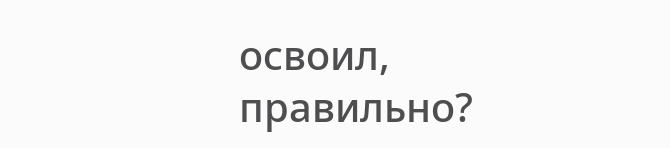освоил, правильно?